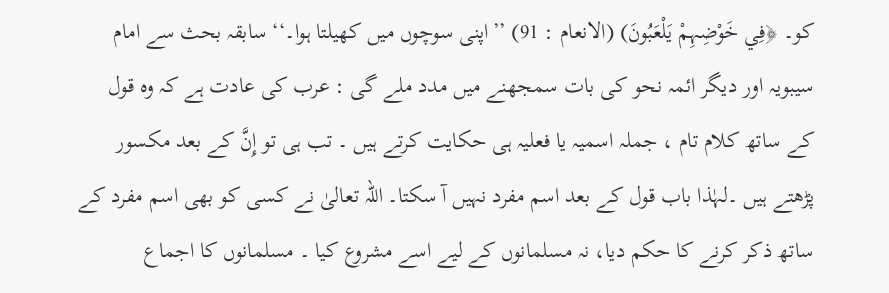کو۔ ﴿فِي خَوْضِہِمْ یَلْعَبُونَ) (الانعام : 91) ’’اپنی سوچوں میں کھیلتا ہوا۔‘‘ سابقہ بحث سے امام سیبویہ اور دیگر ائمہ نحو کی بات سمجھنے میں مدد ملے گی : عرب کی عادت ہے کہ وہ قول کے ساتھ کلام تام ، جملہ اسمیہ یا فعلیہ ہی حکایت کرتے ہیں ۔ تب ہی تو إِنَّ کے بعد مکسور پڑھتے ہیں ۔لہٰذا باب قول کے بعد اسم مفرد نہیں آ سکتا۔ اللہ تعالیٰ نے کسی کو بھی اسم مفرد کے ساتھ ذکر کرنے کا حکم دیا، نہ مسلمانوں کے لیے اسے مشروع کیا ۔ مسلمانوں کا اجماع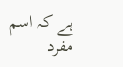ہے کہ اسم مفرد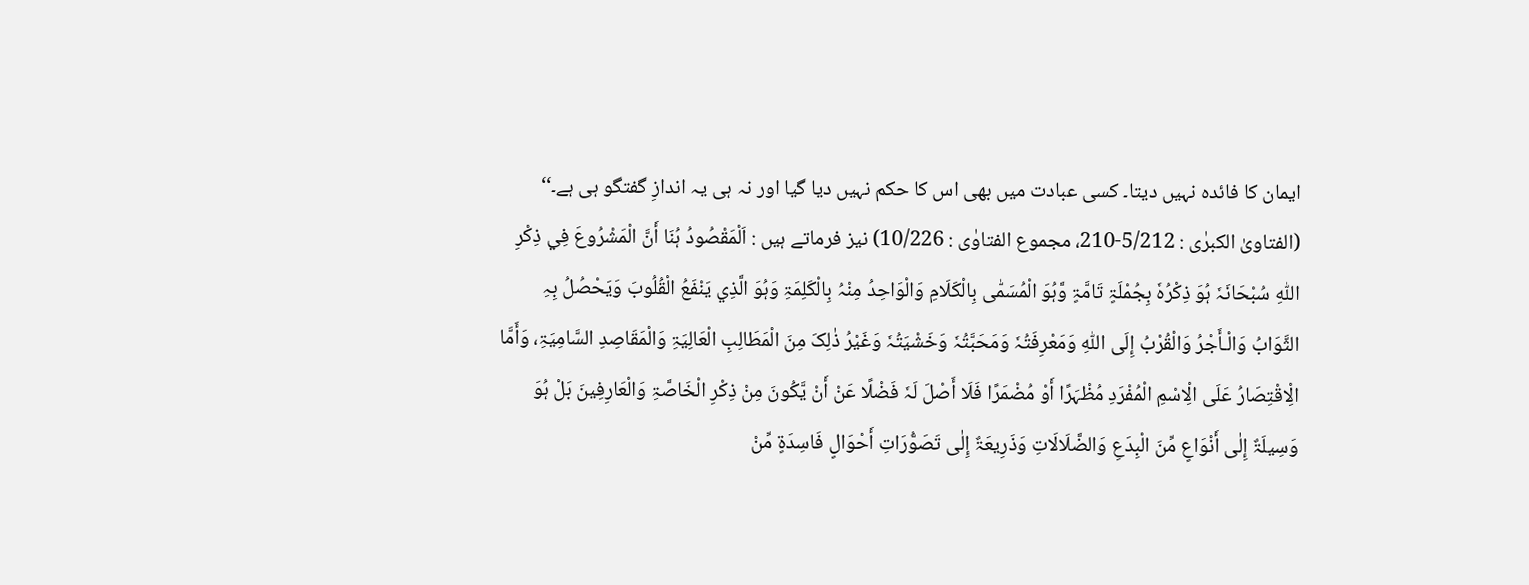ایمان کا فائدہ نہیں دیتا۔ کسی عبادت میں بھی اس کا حکم نہیں دیا گیا اور نہ ہی یہ اندازِ گفتگو ہی ہے۔‘‘ (الفتاویٰ الکبرٰی : 5/212-210، مجموع الفتاوٰی : 10/226) نیز فرماتے ہیں : اَلْمَقْصُودُ ہُنَا أَنَّ الْمَشْرُوعَ فِي ذِکْرِ اللّٰہِ سُبْحَانَہٗ ہُوَ ذِکْرُہٗ بِجُمْلَۃٍ تَامَّۃٍ وَّہُوَ الْمُسَمّٰی بِالْکَلَامِ وَالْوَاحِدُ مِنْہُ بِالْکَلِمَۃِ وَہُوَ الَّذِي یَنْفَعُ الْقُلُوبَ وَیَحْصُلُ بِہِ الثَّوَابُ وَالْـأَجْرُ وَالْقُرْبُ إِلَی اللّٰہِ وَمَعْرِفَتُہٗ وَمَحَبَّتُہٗ وَخَشْیَتُہٗ وَغَیْرُ ذٰلِکَ مِنَ الْمَطَالِبِ الْعَالِیَۃِ وَالْمَقَاصِدِ السَّامِیَۃِ، وَأَمَّا الِْاقْتِصَارُ عَلَی الِْاسْمِ الْمُفْرَدِ مُظْہَرًا أَوْ مُضْمَرًا فَلَا أَصْلَ لَہٗ فَضْلًا عَنْ أَنْ یَّکُونَ مِنْ ذِکْرِ الْخَاصَّۃِ وَالْعَارِفِینَ بَلْ ہُوَ وَسِیلَۃٌ إِلٰی أَنْوَاعٍ مِّنَ الْبِدَعِ وَالضَّلَالَاتِ وَذَرِیعَۃٌ إِلٰی تَصَوُّرَاتِ أَحْوَالٍ فَاسِدَۃٍ مِّنْ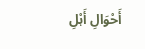أَحْوَالِ أَہْلِ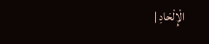الْإِلْحَادِ |